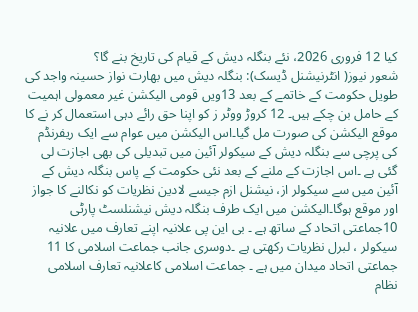کیا 12 فروری 2026، نئے بنگلہ دیش کے قیام کی تاریخ بنے گا؟
شعور نیوز( انٹرنیشنل ڈیسک): بنگلہ دیش میں بھارت نواز حسینہ واجد کی طویل حکومت کے خاتمے کے بعد 13ویں قومی الیکشن غیر معمولی اہمیت کے حامل بن چکے ہیں۔ 12 کروڑ ووٹر ز کو اپنا حق رائے دہی استعمال کر نے کا موقع الیکشن کی صورت مل گیا۔اس الیکشن میں عوام سے ایک ریفرنڈم کی پرچی سے بنگلہ دیش کے سیکولر آئین میں تبدیلی کی بھی اجازت لی گئی ہے ۔اس اجازت کے ملنے کے بعد نئی حکومت کے پاس بنگلہ دیش کے آئین میں سے سیکولر از، نیشنل ازم جیسے لادین نظریات کو نکالنے کا جواز اور موقع ہوگا۔الیکشن میں ایک طرف بنگلہ دیش نیشنلسٹ پارٹی 10جماعتی اتحاد کے ساتھ ہے ۔ بی این پی علانیہ اپنے تعارف میں علانیہ سیکولر ، لبرل نظریات رکھتی ہے ۔دوسری جانب جماعت اسلامی کا 11 جماعتی اتحاد میدان میں ہے ۔ جماعت اسلامی کاعلانیہ تعارف اسلامی نظام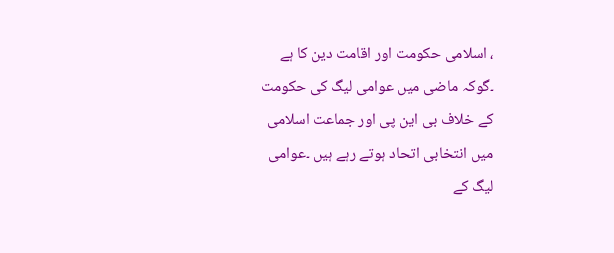، اسلامی حکومت اور اقامت دین کا ہے ۔گوکہ ماضی میں عوامی لیگ کی حکومت کے خلاف بی این پی اور جماعت اسلامی میں انتخابی اتحاد ہوتے رہے ہیں ۔عوامی لیگ کے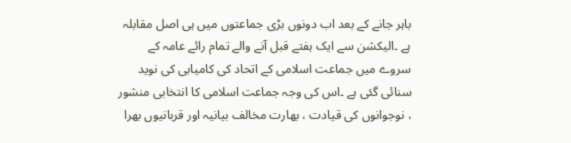باہر جانے کے بعد اب دونوں بڑی جماعتوں میں ہی اصل مقابلہ ہے ۔الیکشن سے ایک ہفتے قبل آنے والے تمام رائے عامہ کے سروے میں جماعت اسلامی کے اتحاد کی کامیابی کی نوید سنائی گئی ہے ۔اس کی وجہ جماعت اسلامی کا انتخابی منشور ، نوجوانوں کی قیادت ، بھارت مخالف بیانیہ اور قربانیوں بھرا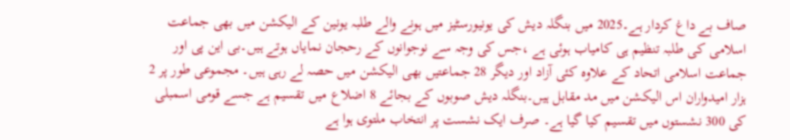صاف بے داغ کردار ہے۔2025 میں بنگلہ دیش کی یونیورسٹیز میں ہونے والے طلبہ یونین کے الیکشن میں بھی جماعت اسلامی کی طلبہ تنظیم ہی کامیاب ہوئی ہے ،جس کی وجہ سے نوجوانوں کے رحجان نمایاں ہوتے ہیں۔بی این پی اور جماعت اسلامی اتحاد کے علاوہ کئی آزاد اور دیگر 28 جماعتیں بھی الیکشن میں حصہ لے رہی ہیں۔ مجموعی طور پر 2 ہزار امیدواران اس الیکشن میں مد مقابل ہیں۔بنگلہ دیش صوبوں کے بجائے 8 اضلاع میں تقسیم ہے جسے قومی اسمبلی کی 300 نشستوں میں تقسیم کیا گیا ہے۔ صرف ایک نشست پر انتخاب ملتوی ہوا ہے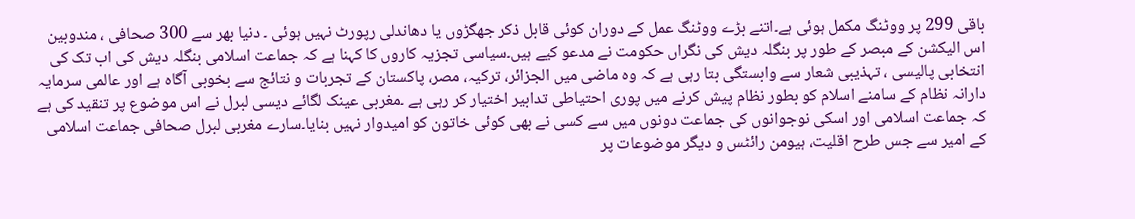باقی 299 پر ووٹنگ مکمل ہوئی ہے۔اتنے بڑے ووٹنگ عمل کے دوران کوئی قابل ذکر جھگڑوں یا دھاندلی رپورٹ نہیں ہوئی ۔ دنیا بھر سے 300 صحافی ، مندوبین اس الیکشن کے مبصر کے طور پر بنگلہ دیش کی نگراں حکومت نے مدعو کیے ہیں۔سیاسی تجزیہ کاروں کا کہنا ہے کہ جماعت اسلامی بنگلہ دیش کی اب تک کی انتخابی پالیسی ، تہذیبی شعار سے وابستگی بتا رہی ہے کہ وہ ماضی میں الجزائر، ترکیہ، مصر، پاکستان کے تجربات و نتائج سے بخوبی آگاہ ہے اور عالمی سرمایہ دارانہ نظام کے سامنے اسلام کو بطور نظام پیش کرنے میں پوری احتیاطی تدابیر اختیار کر رہی ہے ۔مغربی عینک لگائے دیسی لبرل نے اس موضوع پر تنقید کی ہے کہ جماعت اسلامی اور اسکی نوجوانوں کی جماعت دونوں میں سے کسی نے بھی کوئی خاتون کو امیدوار نہیں بنایا۔سارے مغربی لبرل صحافی جماعت اسلامی کے امیر سے جس طرح اقلیت، ہیومن رائٹس و دیگر موضوعات پر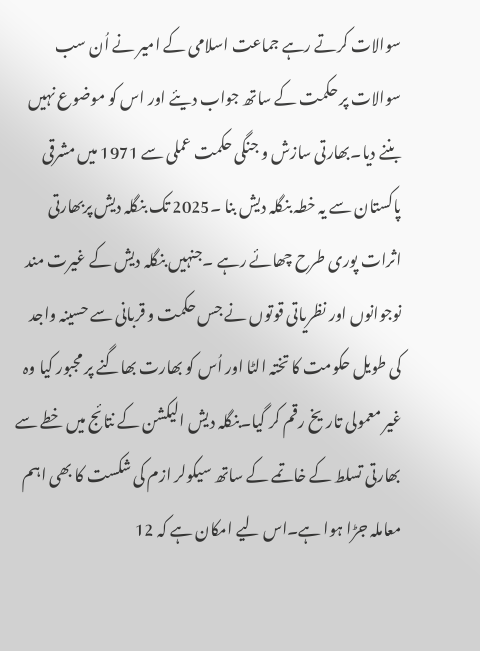سوالات کرتے رہے جماعت اسلامی کے امیر نے اُن سب سوالات پر حکمت کے ساتھ جواب دیئے اور اس کو موضوع نہیں بننے دیا۔بھارتی سازش و جنگی حکمت عملی سے 1971 میں مشرقی پاکستان سے یہ خطہ بنگلہ دیش بنا ۔2025 تک بنگلہ دیش پربھارتی اثرات پوری طرح چھائے رہے ۔جنہیں بنگلہ دیش کے غیرت مند نوجوانوں اور نظریاتی قوتوں نے جس حکمت و قربانی سے حسینہ واجد کی طویل حکومت کا تختہ الٹا اور اُس کو بھارت بھاگنے پر مجبور کیا وہ غیر معمولی تاریخ رقم کر گیا۔بنگلہ دیش الیکشن کے نتائج میں خطے سے بھارتی تسلط کے خاتمے کے ساتھ سیکولر ازم کی شکست کا بھی اہم معاملہ جڑا ہوا ہے۔اس لیے امکان ہے کہ 12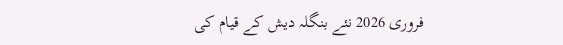فروری 2026 نئے بنگلہ دیش کے قیام کی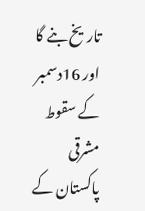تاریخ بنے گا اور 16دسمبر کے سقوط مشرقی پاکستان کے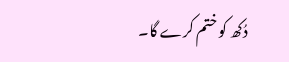دُکھ کو ختم کرے گا۔